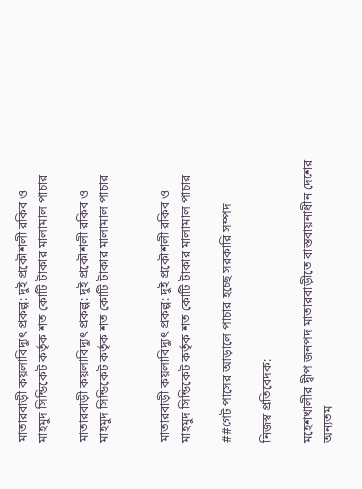মাতারবাড়ী কয়লাবিদ্যুৎ প্রকল্প: দুই প্রকৌশলী রকিব ও মাহমুদ সিন্ডিকেট কর্তৃক শত কোটি টাকার মালামাল পাচার

মাতারবাড়ী কয়লাবিদ্যুৎ প্রকল্প: দুই প্রকৌশলী রকিব ও মাহমুদ সিন্ডিকেট কর্তৃক শত কোটি টাকার মালামাল পাচার


মাতারবাড়ী কয়লাবিদ্যুৎ প্রকল্প: দুই প্রকৌশলী রকিব ও মাহমুদ সিন্ডিকেট কর্তৃক শত কোটি টাকার মালামাল পাচার

##গেট পাসের আড়ালে পাচার হচ্ছে সরকারি সম্পদ

নিজস্ব প্রতিবেদক:

মহেশখালীর দ্বীপ জনপদ মাতারবাড়ীতে বাস্তবায়নাধীন দেশের অন্যতম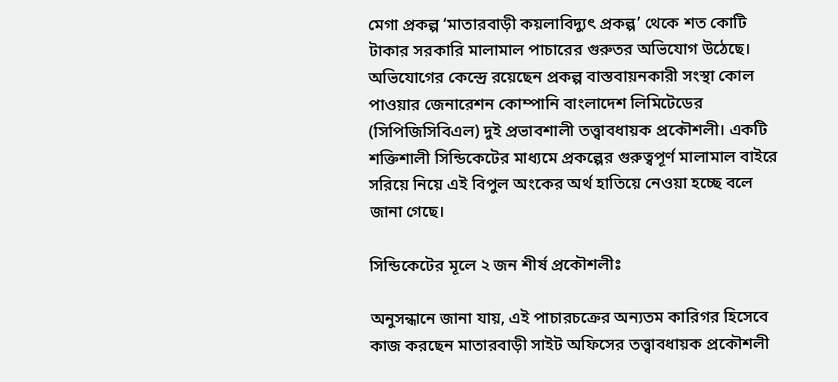মেগা প্রকল্প ‘মাতারবাড়ী কয়লাবিদ্যুৎ প্রকল্প’ থেকে শত কোটি টাকার সরকারি মালামাল পাচারের গুরুতর অভিযোগ উঠেছে। অভিযোগের কেন্দ্রে রয়েছেন প্রকল্প বাস্তবায়নকারী সংস্থা কোল পাওয়ার জেনারেশন কোম্পানি বাংলাদেশ লিমিটেডের (সিপিজিসিবিএল) দুই প্রভাবশালী তত্ত্বাবধায়ক প্রকৌশলী। একটি শক্তিশালী সিন্ডিকেটের মাধ্যমে প্রকল্পের গুরুত্বপূর্ণ মালামাল বাইরে সরিয়ে নিয়ে এই বিপুল অংকের অর্থ হাতিয়ে নেওয়া হচ্ছে বলে জানা গেছে।

সিন্ডিকেটের মূলে ২ জন শীর্ষ প্রকৌশলীঃ

অনুসন্ধানে জানা যায়, এই পাচারচক্রের অন্যতম কারিগর হিসেবে কাজ করছেন মাতারবাড়ী সাইট অফিসের তত্ত্বাবধায়ক প্রকৌশলী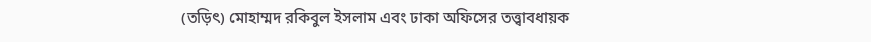(তড়িৎ) মোহাম্মদ রকিবুল ইসলাম এবং ঢাকা অফিসের তত্ত্বাবধায়ক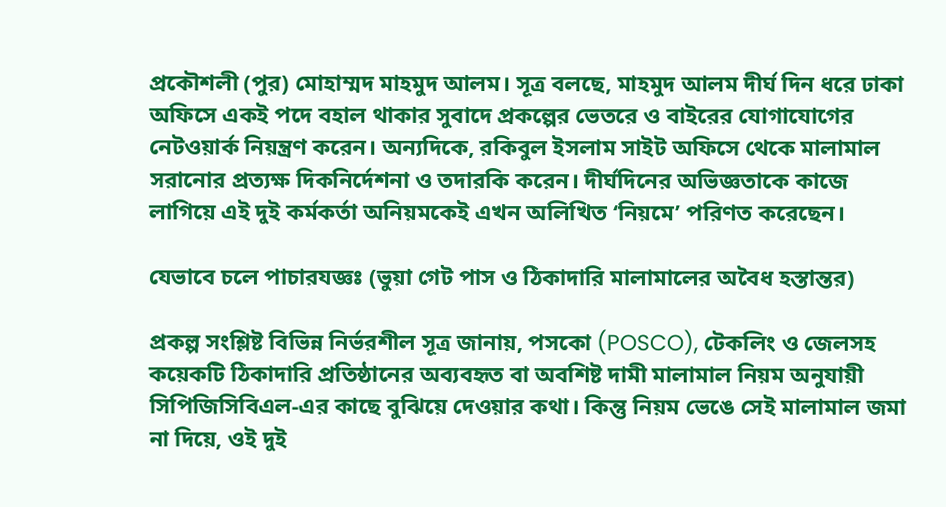প্রকৌশলী (পুর) মোহাম্মদ মাহমুদ আলম। সূত্র বলছে, মাহমুদ আলম দীর্ঘ দিন ধরে ঢাকা অফিসে একই পদে বহাল থাকার সুবাদে প্রকল্পের ভেতরে ও বাইরের যোগাযোগের নেটওয়ার্ক নিয়ন্ত্রণ করেন। অন্যদিকে, রকিবুল ইসলাম সাইট অফিসে থেকে মালামাল সরানোর প্রত্যক্ষ দিকনির্দেশনা ও তদারকি করেন। দীর্ঘদিনের অভিজ্ঞতাকে কাজে লাগিয়ে এই দুই কর্মকর্তা অনিয়মকেই এখন অলিখিত ‘নিয়মে’ পরিণত করেছেন।

যেভাবে চলে পাচারযজ্ঞঃ (ভুয়া গেট পাস ও ঠিকাদারি মালামালের অবৈধ হস্তান্তর)

প্রকল্প সংশ্লিষ্ট বিভিন্ন নির্ভরশীল সূত্র জানায়, পসকো (POSCO), টেকলিং ও জেলসহ কয়েকটি ঠিকাদারি প্রতিষ্ঠানের অব্যবহৃত বা অবশিষ্ট দামী মালামাল নিয়ম অনুযায়ী সিপিজিসিবিএল-এর কাছে বুঝিয়ে দেওয়ার কথা। কিন্তু নিয়ম ভেঙে সেই মালামাল জমা না দিয়ে, ওই দুই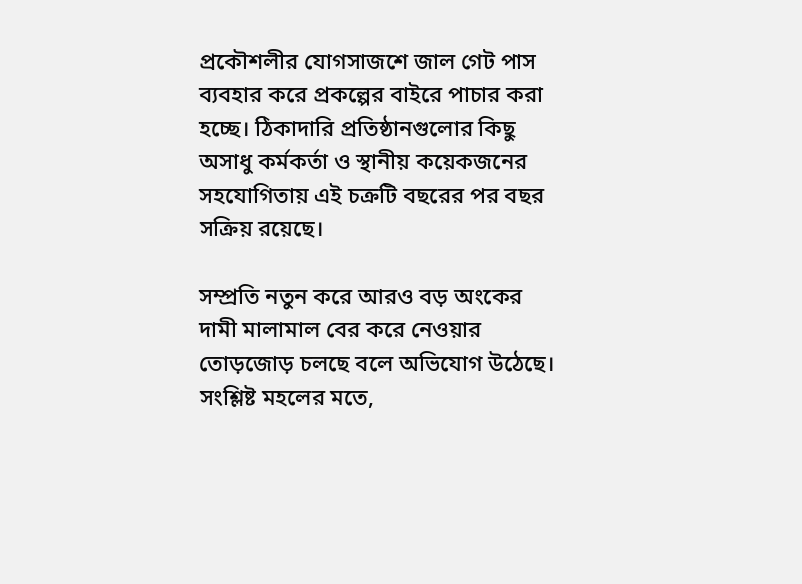প্রকৌশলীর যোগসাজশে জাল গেট পাস ব্যবহার করে প্রকল্পের বাইরে পাচার করা হচ্ছে। ঠিকাদারি প্রতিষ্ঠানগুলোর কিছু অসাধু কর্মকর্তা ও স্থানীয় কয়েকজনের সহযোগিতায় এই চক্রটি বছরের পর বছর সক্রিয় রয়েছে।

সম্প্রতি নতুন করে আরও বড় অংকের দামী মালামাল বের করে নেওয়ার তোড়জোড় চলছে বলে অভিযোগ উঠেছে। সংশ্লিষ্ট মহলের মতে,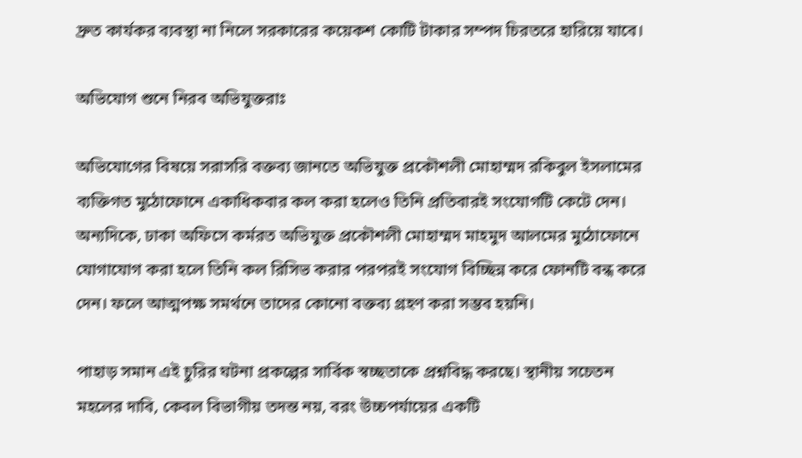দ্রুত কার্যকর ব্যবস্থা না নিলে সরকারের কয়েকশ কোটি টাকার সম্পদ চিরতরে হারিয়ে যাবে।

অভিযোগ শুনে নিরব অভিযুক্তরাঃ

অভিযোগের বিষয়ে সরাসরি বক্তব্য জানতে অভিযুক্ত প্রকৌশলী মোহাম্মদ রকিবুল ইসলামের ব্যক্তিগত মুঠোফোনে একাধিকবার কল করা হলেও তিনি প্রতিবারই সংযোগটি কেটে দেন। অন্যদিকে, ঢাকা অফিসে কর্মরত অভিযুক্ত প্রকৌশলী মোহাম্মদ মাহমুদ আলমের মুঠোফোনে যোগাযোগ করা হলে তিনি কল রিসিভ করার পরপরই সংযোগ বিচ্ছিন্ন করে ফোনটি বন্ধ করে দেন। ফলে আত্মপক্ষ সমর্থনে তাদের কোনো বক্তব্য গ্রহণ করা সম্ভব হয়নি।

পাহাড় সমান এই চুরির ঘটনা প্রকল্পের সার্বিক স্বচ্ছতাকে প্রশ্নবিদ্ধ করছে। স্থানীয় সচেতন মহলের দাবি, কেবল বিভাগীয় তদন্ত নয়, বরং উচ্চপর্যায়ের একটি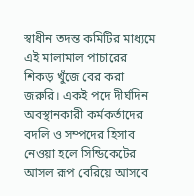স্বাধীন তদন্ত কমিটির মাধ্যমে এই মালামাল পাচারের শিকড় খুঁজে বের করা জরুরি। একই পদে দীর্ঘদিন অবস্থানকারী কর্মকর্তাদের বদলি ও সম্পদের হিসাব নেওয়া হলে সিন্ডিকেটের আসল রূপ বেরিয়ে আসবে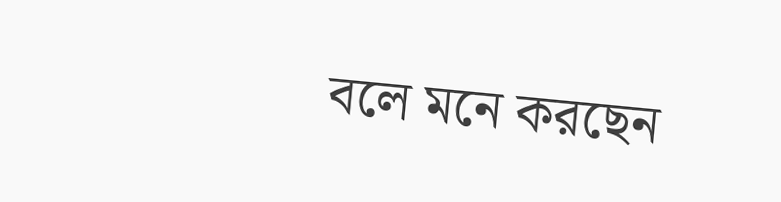বলে মনে করছেন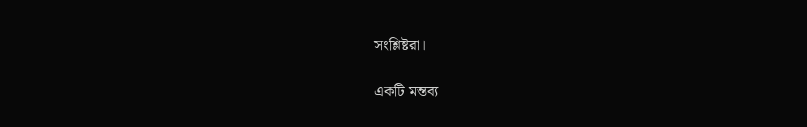সংশ্লিষ্টরা।

একটি মন্তব্য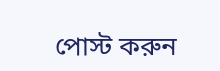পোস্ট করুন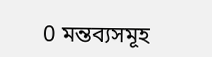0 মন্তব্যসমূহ